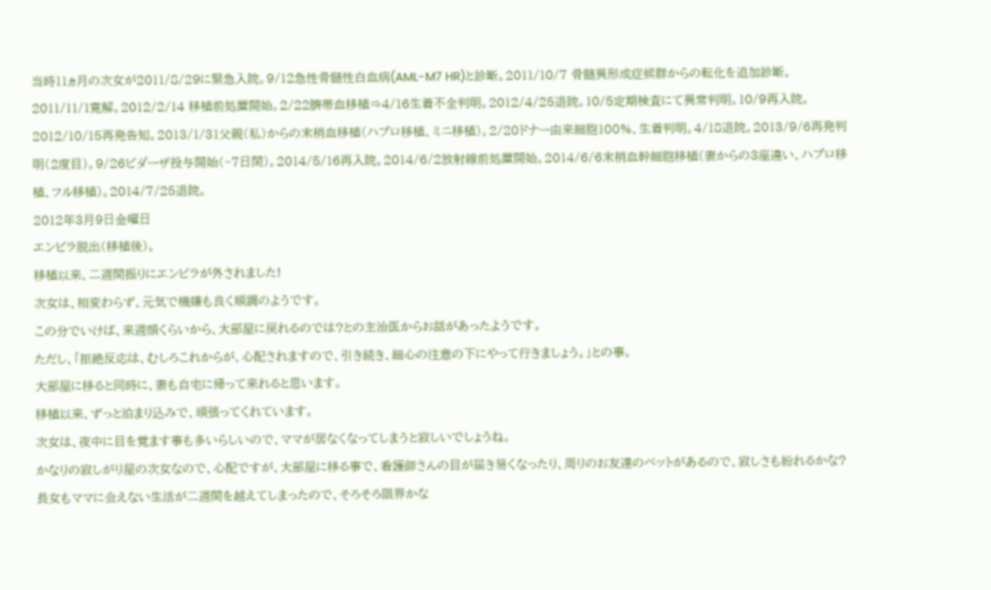当時11ヵ月の次女が2011/8/29に緊急入院。9/12急性骨髄性白血病(AML-M7 HR)と診断。2011/10/7 骨髄異形成症候群からの転化を追加診断。2011/11/1寛解。2012/2/14 移植前処置開始。2/22臍帯血移植⇒4/16生着不全判明。2012/4/25退院。10/5定期検査にて異常判明。10/9再入院。2012/10/15再発告知。2013/1/31父親(私)からの末梢血移植(ハプロ移植、ミニ移植)。2/20ドナー由来細胞100%、生着判明。4/18退院。2013/9/6再発判明(2度目)。9/26ビダーザ投与開始(~7日間)。2014/5/16再入院。2014/6/2放射線前処置開始。2014/6/6末梢血幹細胞移植(妻からの3座違い、ハプロ移植、フル移植)。2014/7/25退院。
2012年3月9日金曜日
エンビラ脱出(移植後)。
移植以来、二週間振りにエンビラが外されました!
次女は、相変わらず、元気で機嫌も良く順調のようです。
この分でいけば、来週頭くらいから、大部屋に戻れるのでは?との主治医からお話があったようです。
ただし、「拒絶反応は、むしろこれからが、心配されますので、引き続き、細心の注意の下にやって行きましょう。」との事。
大部屋に移ると同時に、妻も自宅に帰って来れると思います。
移植以来、ずっと泊まり込みで、頑張ってくれています。
次女は、夜中に目を覚ます事も多いらしいので、ママが居なくなってしまうと寂しいでしょうね。
かなりの寂しがり屋の次女なので、心配ですが、大部屋に移る事で、看護師さんの目が届き易くなったり、周りのお友達のベットがあるので、寂しさも紛れるかな?
長女もママに会えない生活が二週間を越えてしまったので、そろそろ限界かな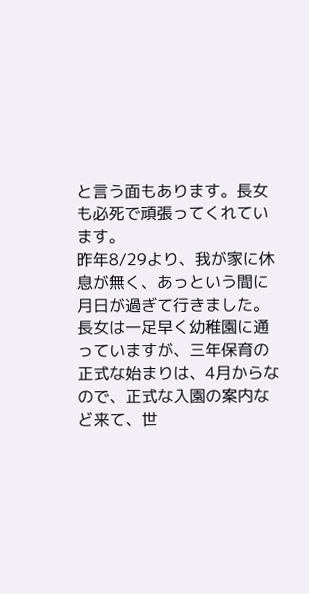と言う面もあります。長女も必死で頑張ってくれています。
昨年8/29より、我が家に休息が無く、あっという間に月日が過ぎて行きました。
長女は一足早く幼稚園に通っていますが、三年保育の正式な始まりは、4月からなので、正式な入園の案内など来て、世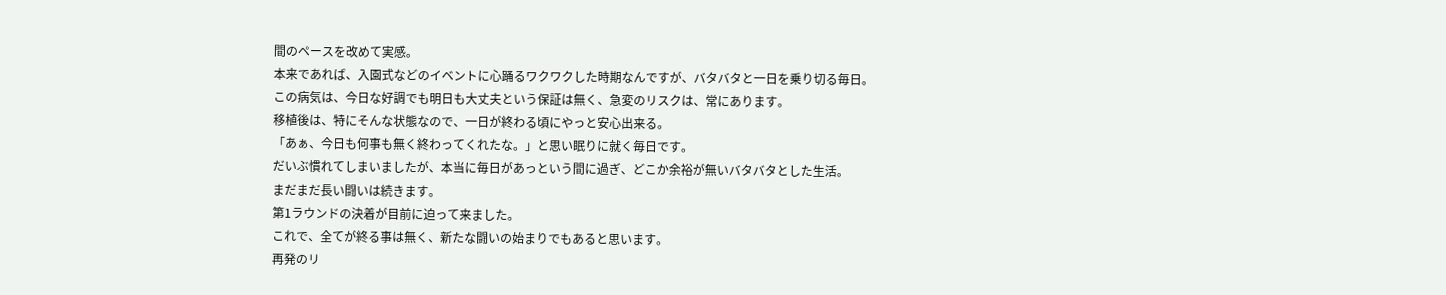間のペースを改めて実感。
本来であれば、入園式などのイベントに心踊るワクワクした時期なんですが、バタバタと一日を乗り切る毎日。
この病気は、今日な好調でも明日も大丈夫という保証は無く、急変のリスクは、常にあります。
移植後は、特にそんな状態なので、一日が終わる頃にやっと安心出来る。
「あぁ、今日も何事も無く終わってくれたな。」と思い眠りに就く毎日です。
だいぶ慣れてしまいましたが、本当に毎日があっという間に過ぎ、どこか余裕が無いバタバタとした生活。
まだまだ長い闘いは続きます。
第1ラウンドの決着が目前に迫って来ました。
これで、全てが終る事は無く、新たな闘いの始まりでもあると思います。
再発のリ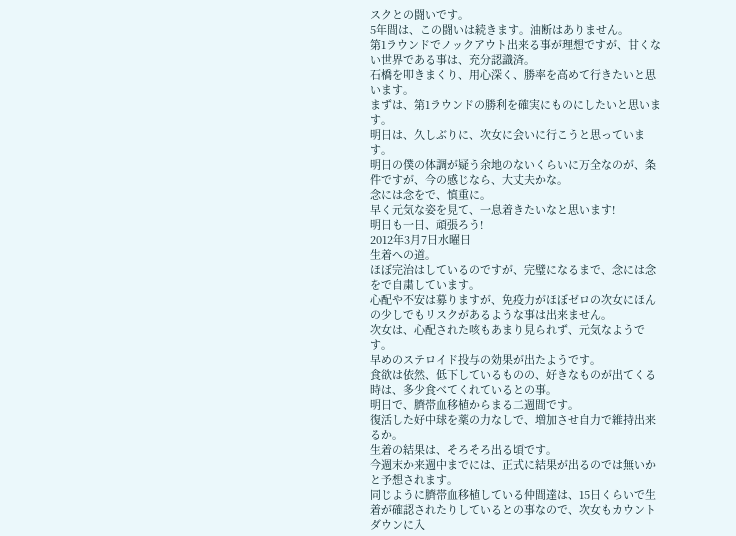スクとの闘いです。
5年間は、この闘いは続きます。油断はありません。
第1ラウンドでノックアウト出来る事が理想ですが、甘くない世界である事は、充分認識済。
石橋を叩きまくり、用心深く、勝率を高めて行きたいと思います。
まずは、第1ラウンドの勝利を確実にものにしたいと思います。
明日は、久しぶりに、次女に会いに行こうと思っています。
明日の僕の体調が疑う余地のないくらいに万全なのが、条件ですが、今の感じなら、大丈夫かな。
念には念をで、慎重に。
早く元気な姿を見て、一息着きたいなと思います!
明日も一日、頑張ろう!
2012年3月7日水曜日
生着への道。
ほぼ完治はしているのですが、完璧になるまで、念には念をで自粛しています。
心配や不安は募りますが、免疫力がほぼゼロの次女にほんの少しでもリスクがあるような事は出来ません。
次女は、心配された咳もあまり見られず、元気なようです。
早めのステロイド投与の効果が出たようです。
食欲は依然、低下しているものの、好きなものが出てくる時は、多少食べてくれているとの事。
明日で、臍帯血移植からまる二週間です。
復活した好中球を薬の力なしで、増加させ自力で維持出来るか。
生着の結果は、そろそろ出る頃です。
今週末か来週中までには、正式に結果が出るのでは無いかと予想されます。
同じように臍帯血移植している仲間達は、15日くらいで生着が確認されたりしているとの事なので、次女もカウントダウンに入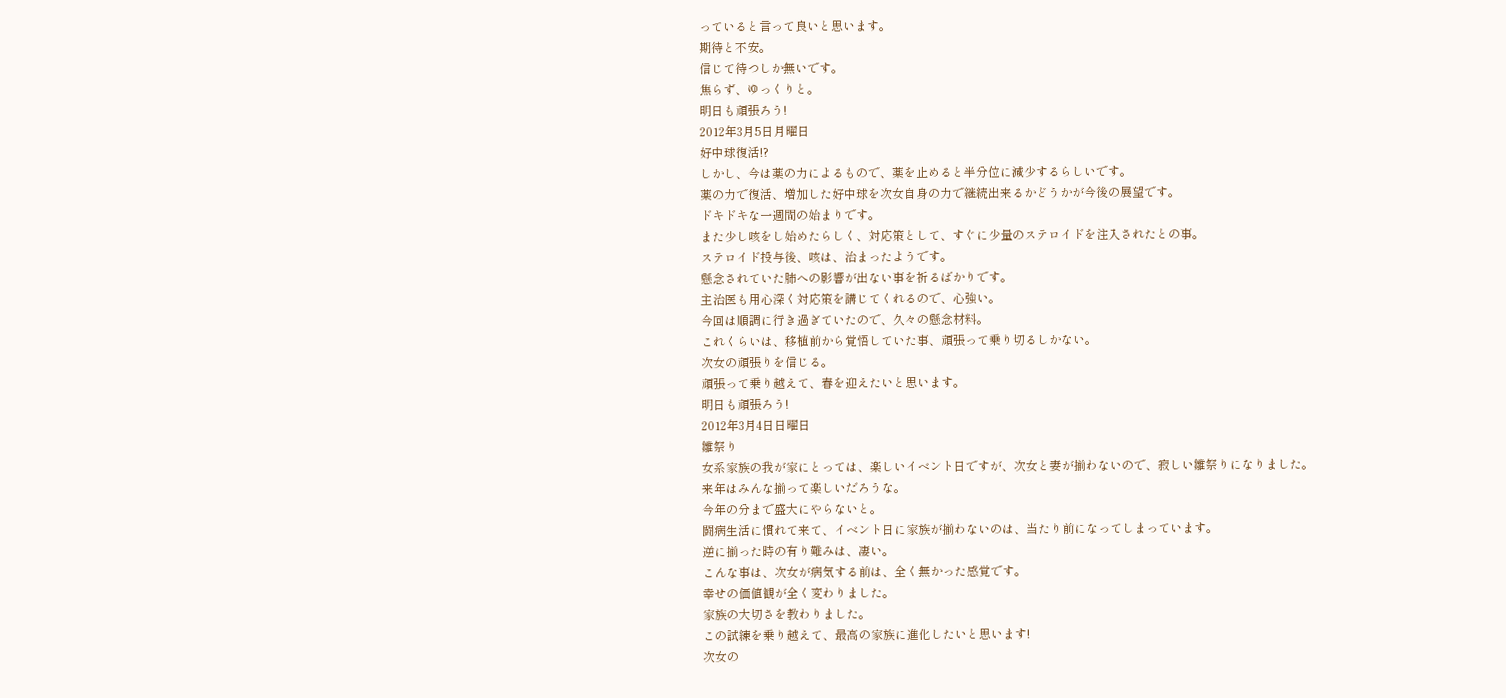っていると言って良いと思います。
期待と不安。
信じて待つしか無いです。
焦らず、ゆっくりと。
明日も頑張ろう!
2012年3月5日月曜日
好中球復活!?
しかし、今は薬の力によるもので、薬を止めると半分位に減少するらしいです。
薬の力で復活、増加した好中球を次女自身の力で継続出来るかどうかが今後の展望です。
ドキドキな一週間の始まりです。
また少し咳をし始めたらしく、対応策として、すぐに少量のステロイドを注入されたとの事。
ステロイド投与後、咳は、治まったようです。
懸念されていた肺への影響が出ない事を祈るばかりです。
主治医も用心深く対応策を講じてくれるので、心強い。
今回は順調に行き過ぎていたので、久々の懸念材料。
これくらいは、移植前から覚悟していた事、頑張って乗り切るしかない。
次女の頑張りを信じる。
頑張って乗り越えて、春を迎えたいと思います。
明日も頑張ろう!
2012年3月4日日曜日
雛祭り
女系家族の我が家にとっては、楽しいイベント日ですが、次女と妻が揃わないので、寂しい雛祭りになりました。
来年はみんな揃って楽しいだろうな。
今年の分まで盛大にやらないと。
闘病生活に慣れて来て、イベント日に家族が揃わないのは、当たり前になってしまっています。
逆に揃った時の有り難みは、凄い。
こんな事は、次女が病気する前は、全く無かった感覚です。
幸せの価値観が全く変わりました。
家族の大切さを教わりました。
この試練を乗り越えて、最高の家族に進化したいと思います!
次女の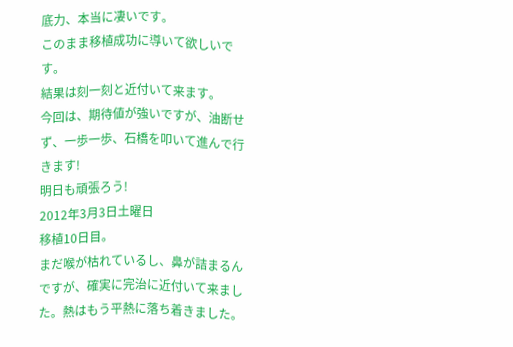底力、本当に凄いです。
このまま移植成功に導いて欲しいです。
結果は刻一刻と近付いて来ます。
今回は、期待値が強いですが、油断せず、一歩一歩、石橋を叩いて進んで行きます!
明日も頑張ろう!
2012年3月3日土曜日
移植10日目。
まだ喉が枯れているし、鼻が詰まるんですが、確実に完治に近付いて来ました。熱はもう平熱に落ち着きました。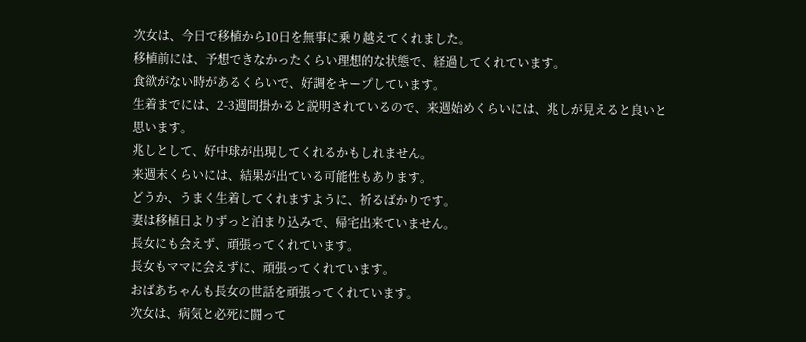次女は、今日で移植から10日を無事に乗り越えてくれました。
移植前には、予想できなかったくらい理想的な状態で、経過してくれています。
食欲がない時があるくらいで、好調をキープしています。
生着までには、2-3週間掛かると説明されているので、来週始めくらいには、兆しが見えると良いと思います。
兆しとして、好中球が出現してくれるかもしれません。
来週末くらいには、結果が出ている可能性もあります。
どうか、うまく生着してくれますように、祈るばかりです。
妻は移植日よりずっと泊まり込みで、帰宅出来ていません。
長女にも会えず、頑張ってくれています。
長女もママに会えずに、頑張ってくれています。
おばあちゃんも長女の世話を頑張ってくれています。
次女は、病気と必死に闘って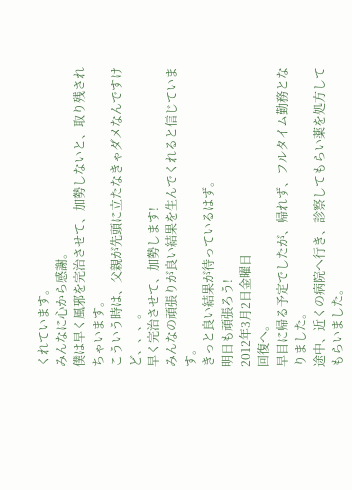くれています。
みんなに心から感謝。
僕は早く風邪を完治させて、加勢しないと、取り残されちゃいます。
こういう時は、父親が先頭に立たなきゃダメなんですけど、、、。
早く完治させて、加勢します!
みんなの頑張りが良い結果を生んでくれると信じています。
きっと良い結果が待っているはず。
明日も頑張ろう!
2012年3月2日金曜日
回復へ。
早目に帰る予定でしたが、帰れず、フルタイム勤務となりました。
途中、近くの病院へ行き、診察してもらい薬を処方してもらいました。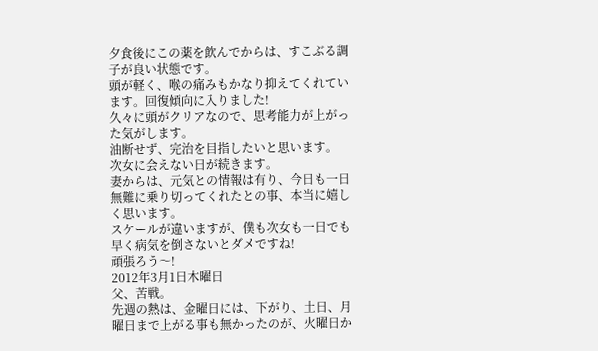夕食後にこの薬を飲んでからは、すこぶる調子が良い状態です。
頭が軽く、喉の痛みもかなり抑えてくれています。回復傾向に入りました!
久々に頭がクリアなので、思考能力が上がった気がします。
油断せず、完治を目指したいと思います。
次女に会えない日が続きます。
妻からは、元気との情報は有り、今日も一日無難に乗り切ってくれたとの事、本当に嬉しく思います。
スケールが違いますが、僕も次女も一日でも早く病気を倒さないとダメですね!
頑張ろう〜!
2012年3月1日木曜日
父、苦戦。
先週の熱は、金曜日には、下がり、土日、月曜日まで上がる事も無かったのが、火曜日か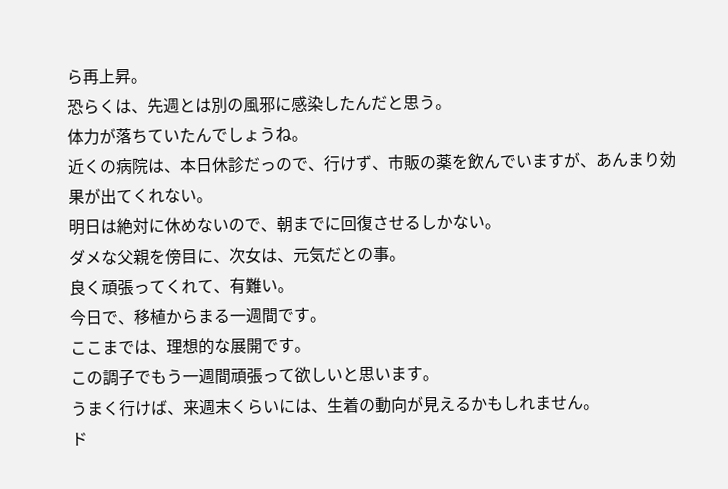ら再上昇。
恐らくは、先週とは別の風邪に感染したんだと思う。
体力が落ちていたんでしょうね。
近くの病院は、本日休診だっので、行けず、市販の薬を飲んでいますが、あんまり効果が出てくれない。
明日は絶対に休めないので、朝までに回復させるしかない。
ダメな父親を傍目に、次女は、元気だとの事。
良く頑張ってくれて、有難い。
今日で、移植からまる一週間です。
ここまでは、理想的な展開です。
この調子でもう一週間頑張って欲しいと思います。
うまく行けば、来週末くらいには、生着の動向が見えるかもしれません。
ド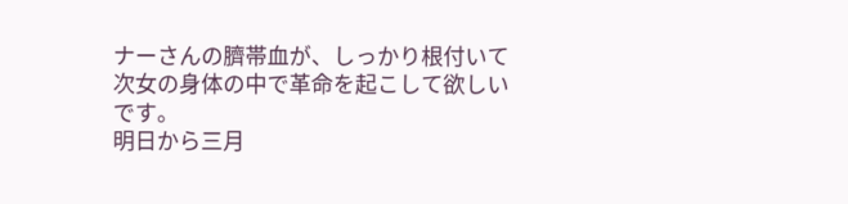ナーさんの臍帯血が、しっかり根付いて次女の身体の中で革命を起こして欲しいです。
明日から三月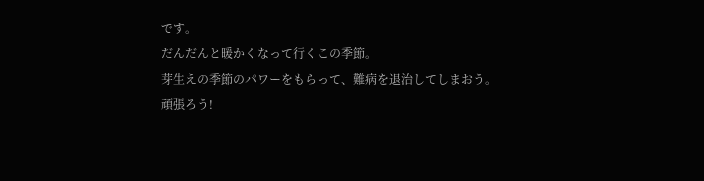です。
だんだんと暖かくなって行くこの季節。
芽生えの季節のパワーをもらって、難病を退治してしまおう。
頑張ろう!